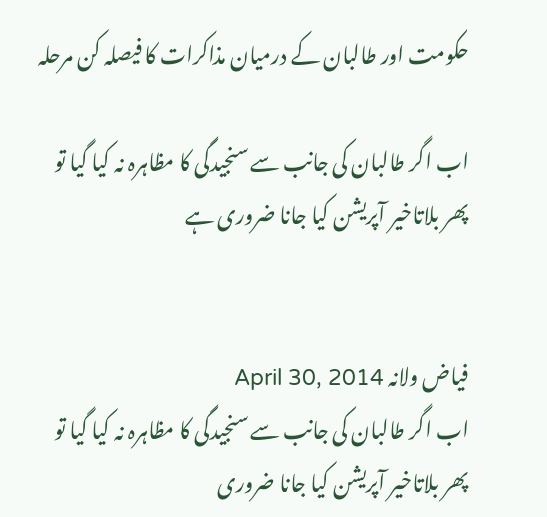حکومت اور طالبان کے درمیان مذاکرات کا فیصلہ کن مرحلہ

اب اگر طالبان کی جانب سے سنجیدگی کا مظاہرہ نہ کیا گیا تو پھر بلاتاخیر آپریشن کیا جانا ضروری ہے


فیاض ولانہ April 30, 2014
اب اگر طالبان کی جانب سے سنجیدگی کا مظاہرہ نہ کیا گیا تو پھر بلاتاخیر آپریشن کیا جانا ضروری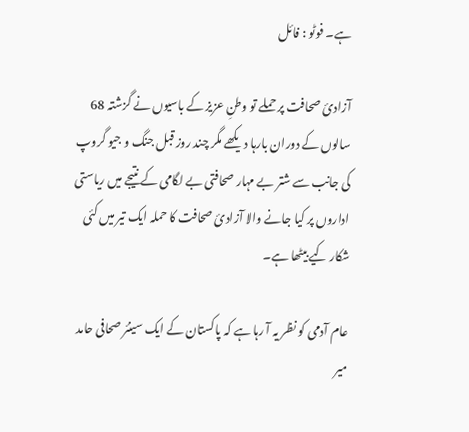ہے۔ فوٹو : فائل

آزادیٔ صحافت پر حملے تو وطنِ عزیز کے باسیوں نے گزشتہ 68 سالوں کے دوران بارہا دیکھے مگر چند روز قبل جنگ و جیو گروپ کی جانب سے شتر بے مہار صحافتی بے لگامی کے نتیجے میں ریاستی اداروں پر کیا جانے والا آزادیٔ صحافت کا حملہ ایک تیر میں کئی شکار کیے بیٹھا ہے۔

عام آدمی کو نظر یہ آ رہا ہے کہ پاکستان کے ایک سینئر صحافی حامد میر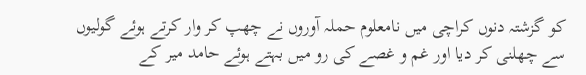کو گزشتہ دنوں کراچی میں نامعلوم حملہ آوروں نے چھپ کر وار کرتے ہوئے گولیوں سے چھلنی کر دیا اور غم و غصے کی رو میں بہتے ہوئے حامد میر کے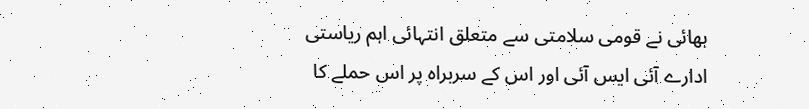بھائی نے قومی سلامتی سے متعلق انتہائی اہم ریاستی ادارے آئی ایس آئی اور اس کے سربراہ پر اس حملے کا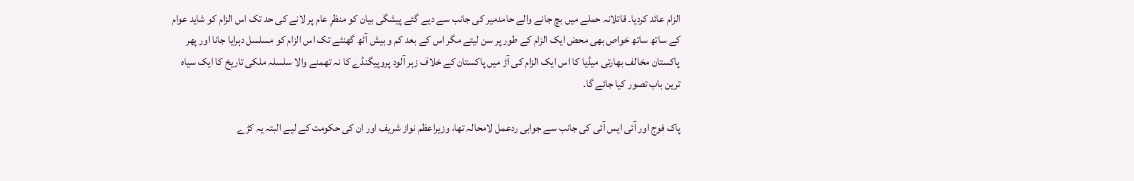الزام عائد کردیا۔ قاتلانہ حملے میں بچ جانے والے حامدمیر کی جانب سے دیے گئے پیشگی بیان کو منظرِ عام پر لانے کی حد تک اس الزام کو شاید عوام کے ساتھ ساتھ خواص بھی محض ایک الزام کے طور پر سن لیتے مگر اس کے بعد کم و بیش آٹھ گھنٹے تک اس الزام کو مسلسل دہرایا جانا اور پھر پاکستان مخالف بھارتی میڈیا کا اس ایک الزام کی آڑ میں پاکستان کے خلاف زہر آلود پروپیگنڈے کا نہ تھمنے والا سلسلہ ملکی تاریخ کا ایک سیاہ ترین باب تصور کیا جائے گا۔

پاک فوج اور آئی ایس آئی کی جانب سے جوابی ردعمل لامحالہ تھا، وزیراعظم نواز شریف اور ان کی حکومت کے لیے البتہ یہ کڑے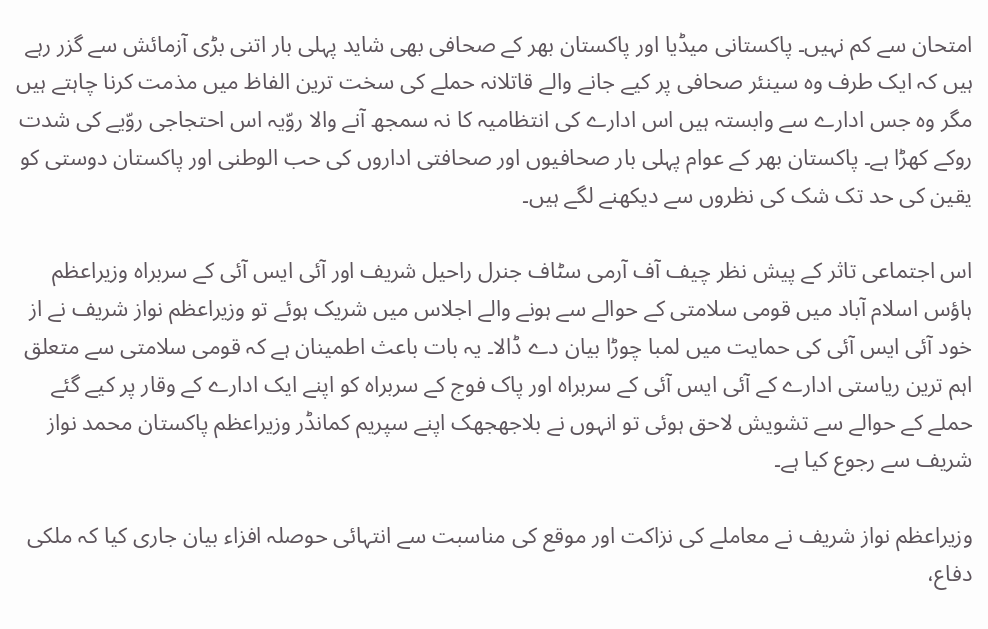امتحان سے کم نہیں۔ پاکستانی میڈیا اور پاکستان بھر کے صحافی بھی شاید پہلی بار اتنی بڑی آزمائش سے گزر رہے ہیں کہ ایک طرف وہ سینئر صحافی پر کیے جانے والے قاتلانہ حملے کی سخت ترین الفاظ میں مذمت کرنا چاہتے ہیں مگر وہ جس ادارے سے وابستہ ہیں اس ادارے کی انتظامیہ کا نہ سمجھ آنے والا روّیہ اس احتجاجی روّیے کی شدت روکے کھڑا ہے۔ پاکستان بھر کے عوام پہلی بار صحافیوں اور صحافتی اداروں کی حب الوطنی اور پاکستان دوستی کو یقین کی حد تک شک کی نظروں سے دیکھنے لگے ہیں۔

اس اجتماعی تاثر کے پیش نظر چیف آف آرمی سٹاف جنرل راحیل شریف اور آئی ایس آئی کے سربراہ وزیراعظم ہاؤس اسلام آباد میں قومی سلامتی کے حوالے سے ہونے والے اجلاس میں شریک ہوئے تو وزیراعظم نواز شریف نے از خود آئی ایس آئی کی حمایت میں لمبا چوڑا بیان دے ڈالا۔ یہ بات باعث اطمینان ہے کہ قومی سلامتی سے متعلق اہم ترین ریاستی ادارے کے آئی ایس آئی کے سربراہ اور پاک فوج کے سربراہ کو اپنے ایک ادارے کے وقار پر کیے گئے حملے کے حوالے سے تشویش لاحق ہوئی تو انہوں نے بلاجھجھک اپنے سپریم کمانڈر وزیراعظم پاکستان محمد نواز شریف سے رجوع کیا ہے۔

وزیراعظم نواز شریف نے معاملے کی نزاکت اور موقع کی مناسبت سے انتہائی حوصلہ افزاء بیان جاری کیا کہ ملکی دفاع،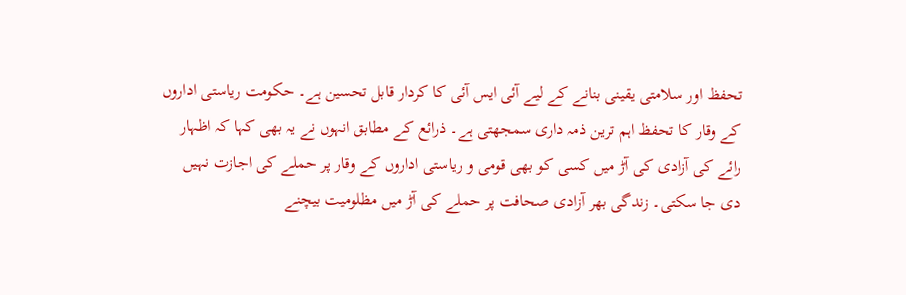تحفظ اور سلامتی یقینی بنانے کے لیے آئی ایس آئی کا کردار قابل تحسین ہے۔ حکومت ریاستی اداروں کے وقار کا تحفظ اہم ترین ذمہ داری سمجھتی ہے۔ ذرائع کے مطابق انہوں نے یہ بھی کہا کہ اظہار رائے کی آزادی کی آڑ میں کسی کو بھی قومی و ریاستی اداروں کے وقار پر حملے کی اجازت نہیں دی جا سکتی۔ زندگی بھر آزادی صحافت پر حملے کی آڑ میں مظلومیت بیچنے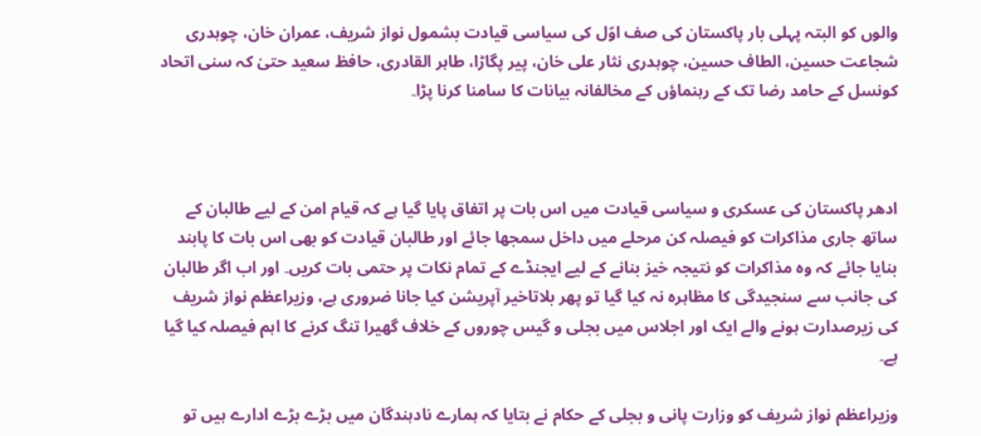والوں کو البتہ پہلی بار پاکستان کی صف اوّل کی سیاسی قیادت بشمول نواز شریف، عمران خان، چوہدری شجاعت حسین، الطاف حسین، چوہدری نثار علی خان، پیر پگاڑا، طاہر القادری، حافظ سعید حتیٰ کہ سنی اتحاد کونسل کے حامد رضا تک کے رہنماؤں کے مخالفانہ بیانات کا سامنا کرنا پڑا۔



ادھر پاکستان کی عسکری و سیاسی قیادت میں اس بات پر اتفاق پایا گیا ہے کہ قیام امن کے لیے طالبان کے ساتھ جاری مذاکرات کو فیصلہ کن مرحلے میں داخل سمجھا جائے اور طالبان قیادت کو بھی اس بات کا پابند بنایا جائے کہ وہ مذاکرات کو نتیجہ خیز بنانے کے لیے ایجنڈے کے تمام نکات پر حتمی بات کریں۔ اور اب اگر طالبان کی جانب سے سنجیدگی کا مظاہرہ نہ کیا گیا تو پھر بلاتاخیر آپریشن کیا جانا ضروری ہے، وزیراعظم نواز شریف کی زیرصدارت ہونے والے ایک اور اجلاس میں بجلی و گیس چوروں کے خلاف گھیرا تنگ کرنے کا اہم فیصلہ کیا گیا ہے۔

وزیراعظم نواز شریف کو وزارت پانی و بجلی کے حکام نے بتایا کہ ہمارے نادہندگان میں بڑے بڑے ادارے ہیں تو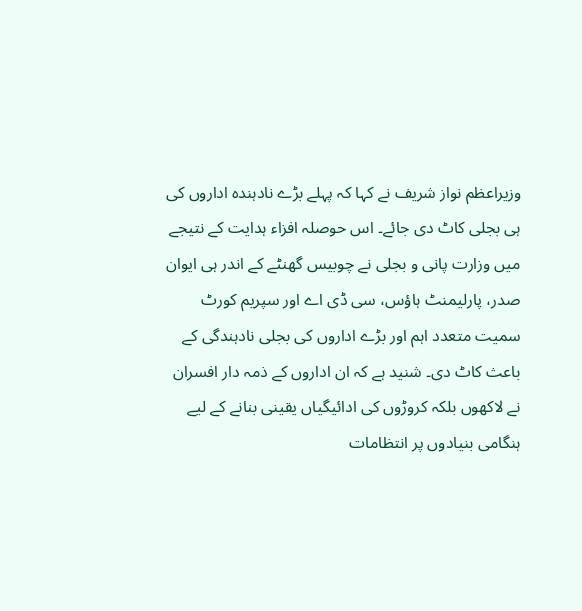وزیراعظم نواز شریف نے کہا کہ پہلے بڑے نادہندہ اداروں کی ہی بجلی کاٹ دی جائے۔ اس حوصلہ افزاء ہدایت کے نتیجے میں وزارت پانی و بجلی نے چوبیس گھنٹے کے اندر ہی ایوان صدر، پارلیمنٹ ہاؤس، سی ڈی اے اور سپریم کورٹ سمیت متعدد اہم اور بڑے اداروں کی بجلی نادہندگی کے باعث کاٹ دی۔ شنید ہے کہ ان اداروں کے ذمہ دار افسران نے لاکھوں بلکہ کروڑوں کی ادائیگیاں یقینی بنانے کے لیے ہنگامی بنیادوں پر انتظامات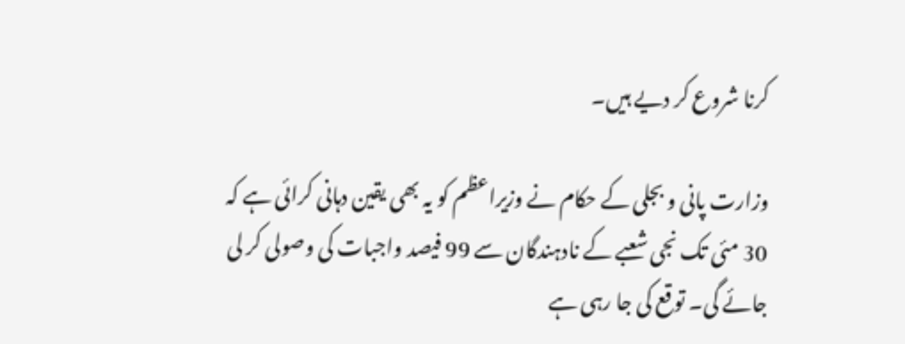کرنا شروع کر دیے ہیں۔

وزارت پانی و بجلی کے حکام نے وزیراعظم کو یہ بھی یقین دہانی کرائی ہے کہ 30 مئی تک نجی شعبے کے نادہندگان سے 99 فیصد واجبات کی وصولی کر لی جائے گی۔ توقع کی جا رہی ہے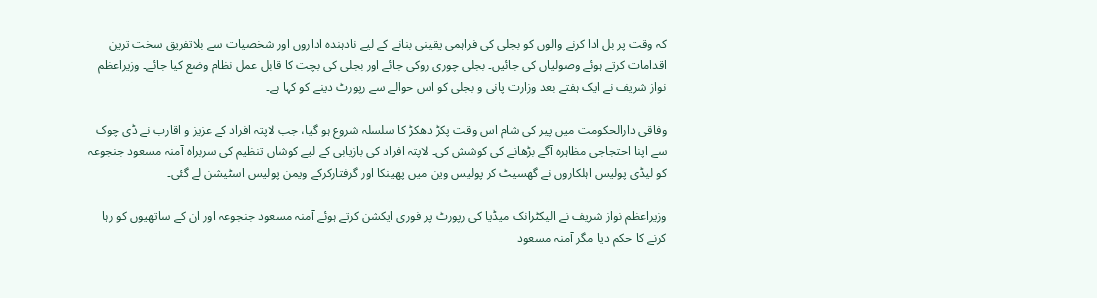کہ وقت پر بل ادا کرنے والوں کو بجلی کی فراہمی یقینی بنانے کے لیے نادہندہ اداروں اور شخصیات سے بلاتفریق سخت ترین اقدامات کرتے ہوئے وصولیاں کی جائیں۔ بجلی چوری روکی جائے اور بجلی کی بچت کا قابل عمل نظام وضع کیا جائے۔ وزیراعظم نواز شریف نے ایک ہفتے بعد وزارت پانی و بجلی کو اس حوالے سے رپورٹ دینے کو کہا ہے۔

وفاقی دارالحکومت میں پیر کی شام اس وقت پکڑ دھکڑ کا سلسلہ شروع ہو گیا، جب لاپتہ افراد کے عزیز و اقارب نے ڈی چوک سے اپنا احتجاجی مظاہرہ آگے بڑھانے کی کوشش کی۔ لاپتہ افراد کی بازیابی کے لیے کوشاں تنظیم کی سربراہ آمنہ مسعود جنجوعہ کو لیڈی پولیس اہلکاروں نے گھسیٹ کر پولیس وین میں پھینکا اور گرفتارکرکے ویمن پولیس اسٹیشن لے گئی۔

وزیراعظم نواز شریف نے الیکٹرانک میڈیا کی رپورٹ پر فوری ایکشن کرتے ہوئے آمنہ مسعود جنجوعہ اور ان کے ساتھیوں کو رہا کرنے کا حکم دیا مگر آمنہ مسعود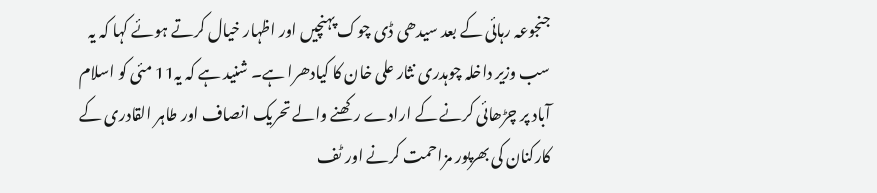جنجوعہ رہائی کے بعد سیدھی ڈی چوک پہنچیں اور اظہار خیال کرتے ہوئے کہا کہ یہ سب وزیر داخلہ چوہدری نثار علی خان کا کیادھرا ہے۔ شنید ہے کہ یہ11 مئی کو اسلام آباد پر چڑھائی کرنے کے ارادے رکھنے والے تحریک انصاف اور طاہر القادری کے کارکنان کی بھرپور مزاحمت کرنے اور ٹف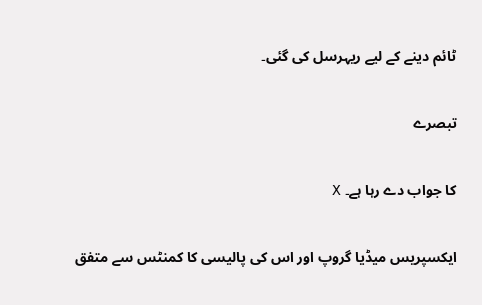ٹائم دینے کے لیے ریہرسل کی گئی۔

تبصرے

کا جواب دے رہا ہے۔ X

ایکسپریس میڈیا گروپ اور اس کی پالیسی کا کمنٹس سے متفق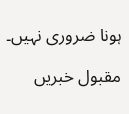ہونا ضروری نہیں۔

مقبول خبریں